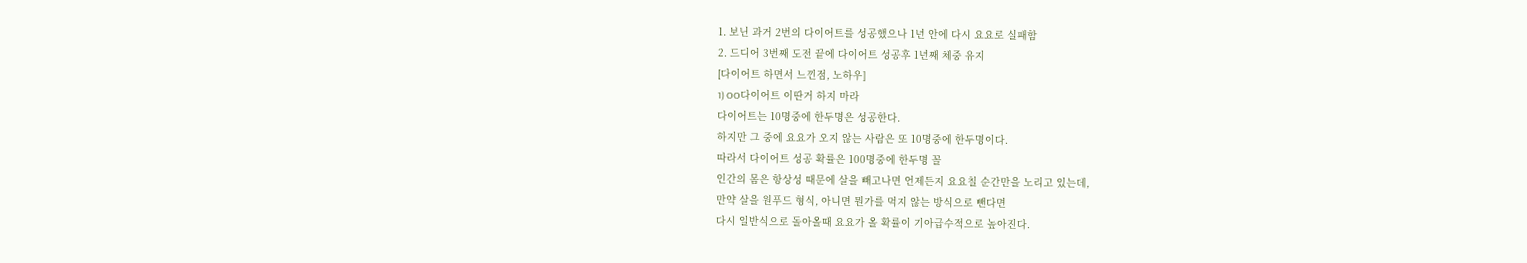1. 보닌 과거 2번의 다이어트를 성공했으나 1년 안에 다시 요요로 실패함
2. 드디어 3번째 도전 끝에 다이어트 성공후 1년째 체중 유지
[다이어트 하면서 느낀점, 노하우]
1) OO다이어트 이딴거 하지 마라
다이어트는 10명중에 한두명은 성공한다.
하지만 그 중에 요요가 오지 않는 사람은 또 10명중에 한두명이다.
따라서 다이어트 성공 확률은 100명중에 한두명 꼴
인간의 몸은 항상성 때문에 살을 빼고나면 언제든지 요요칠 순간만을 노리고 있는데,
만약 살을 원푸드 형식, 아니면 뭔가를 먹지 않는 방식으로 뺀다면
다시 일반식으로 돌아올때 요요가 올 확률이 기아급수적으로 높아진다.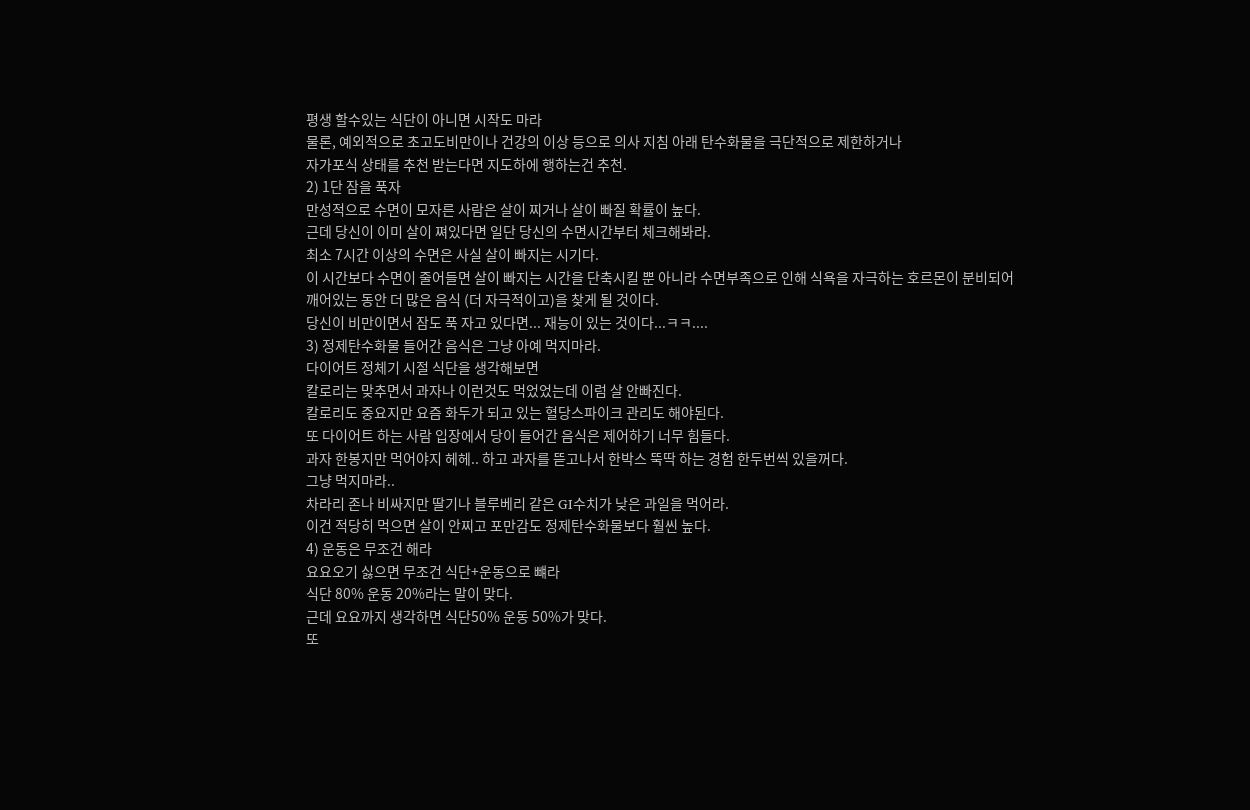평생 할수있는 식단이 아니면 시작도 마라
물론, 예외적으로 초고도비만이나 건강의 이상 등으로 의사 지침 아래 탄수화물을 극단적으로 제한하거나
자가포식 상태를 추천 받는다면 지도하에 행하는건 추천.
2) 1단 잠을 푹자
만성적으로 수면이 모자른 사람은 살이 찌거나 살이 빠질 확률이 높다.
근데 당신이 이미 살이 쪄있다면 일단 당신의 수면시간부터 체크해봐라.
최소 7시간 이상의 수면은 사실 살이 빠지는 시기다.
이 시간보다 수면이 줄어들면 살이 빠지는 시간을 단축시킬 뿐 아니라 수면부족으로 인해 식욕을 자극하는 호르몬이 분비되어
깨어있는 동안 더 많은 음식 (더 자극적이고)을 찾게 될 것이다.
당신이 비만이면서 잠도 푹 자고 있다면... 재능이 있는 것이다...ㅋㅋ....
3) 정제탄수화물 들어간 음식은 그냥 아예 먹지마라.
다이어트 정체기 시절 식단을 생각해보면
칼로리는 맞추면서 과자나 이런것도 먹었었는데 이럼 살 안빠진다.
칼로리도 중요지만 요즘 화두가 되고 있는 혈당스파이크 관리도 해야된다.
또 다이어트 하는 사람 입장에서 당이 들어간 음식은 제어하기 너무 힘들다.
과자 한봉지만 먹어야지 헤헤.. 하고 과자를 뜯고나서 한박스 뚝딱 하는 경험 한두번씩 있을꺼다.
그냥 먹지마라..
차라리 존나 비싸지만 딸기나 블루베리 같은 GI수치가 낮은 과일을 먹어라.
이건 적당히 먹으면 살이 안찌고 포만감도 정제탄수화물보다 훨씬 높다.
4) 운동은 무조건 해라
요요오기 싫으면 무조건 식단+운동으로 뺴라
식단 80% 운동 20%라는 말이 맞다.
근데 요요까지 생각하면 식단50% 운동 50%가 맞다.
또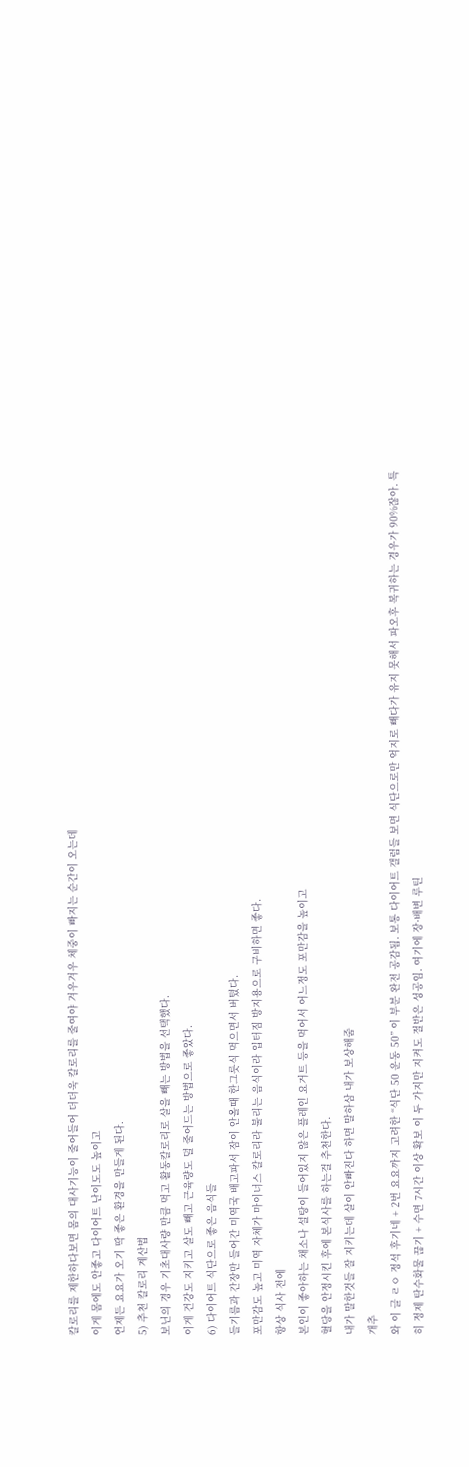칼로리를 제한하다보면 몸의 대사기능이 줄어들어 더더욱 칼로리를 줄여야 겨우겨우 체중이 빠지는 순간이 오는데
이게 몸에도 안좋고 다이어트 난이도도 높이고
언제든 요요가 오기 딱 좋은 환경을 만들게 된다.
5) 추천 칼로리 계산법
보닌의 경우 기초대사량 만큼 먹고 활동칼로리로 살을 빼는 방법을 선택했다.
이게 건강도 지키고 살도 빼고 근육량도 덜 줄어드는 방법으로 좋았다.
6) 다이어트 식단으로 좋은 음식들
들기름과 간장만 들어간 미역국 배고파서 잠이 안올때 한그릇식 먹으면서 버텼다.
포만감도 높고 미역 자체가 마이너스 칼로리라 불리는 음식이라 입터짐 방지용으로 구비하면 좋다.
항상 식사 전에
본인이 좋아하는 채소나 설탕이 들어있지 않은 플레인 요거트 등을 먹어서 어느정도 포만감을 높이고
혈당을 안정시킨 후에 본식사를 하는걸 추천한다.
내가 말한것들 잘 지키는데 살이 안빠진다 하면 말하삼 내가 보상해줌
개추
와 이 글 ㄹㅇ 정석 후기네 + 2번 요요까지 고려한 “식단 50 운동 50” 이 부분 완전 공감됨. 보통 다이어트 갤럼들 보면 식단으로만 억지로 빼다가 유지 못해서 파오후 복귀하는 경우가 90%잖아. 특히 정제 탄수화물 끊기 + 수면 7시간 이상 확보 이 두 가지만 지켜도 절반은 성공임. 여기에 장·배변 루틴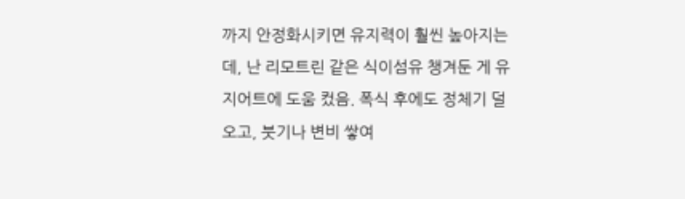까지 안정화시키면 유지력이 훨씬 높아지는데, 난 리모트린 같은 식이섬유 챙겨둔 게 유지어트에 도움 컸음. 폭식 후에도 정체기 덜 오고, 붓기나 변비 쌓여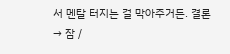서 멘탈 터지는 걸 막아주거든. 결론 → 잠 /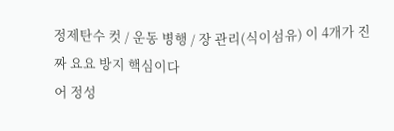정제탄수 컷 / 운동 병행 / 장 관리(식이섬유) 이 4개가 진짜 요요 방지 핵심이다
어 정성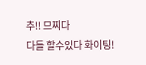추!! 므찌다
다들 할수있다 화이팅!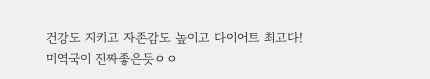건강도 지키고 자존감도 높이고 다이어트 최고다!
미역국이 진짜좋은듯ㅇㅇ